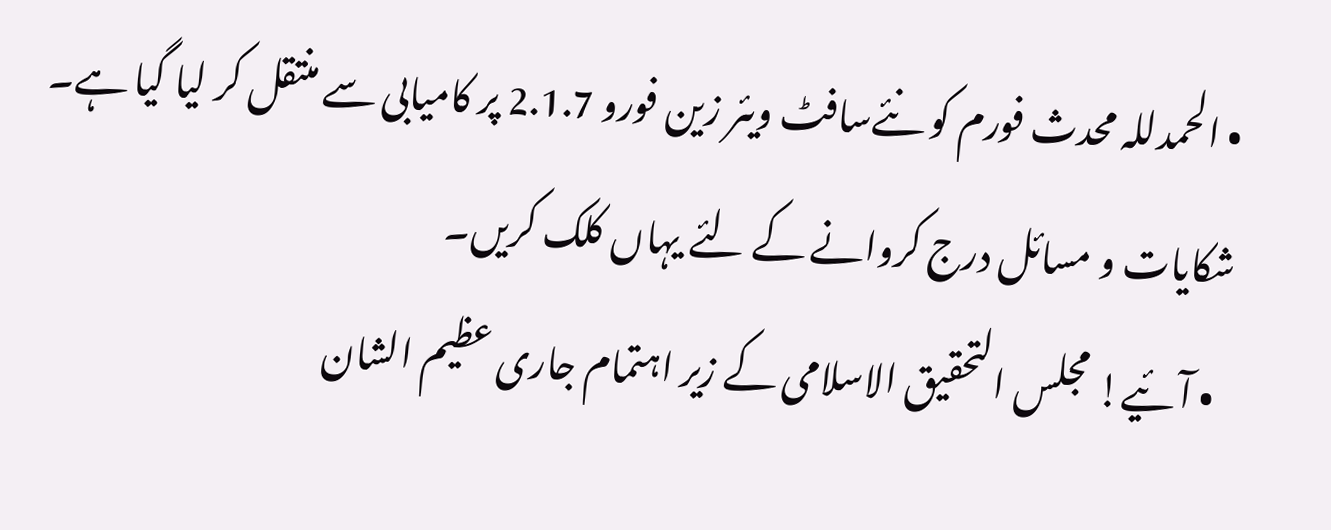• الحمدللہ محدث فورم کو نئےسافٹ ویئر زین فورو 2.1.7 پر کامیابی سے منتقل کر لیا گیا ہے۔ شکایات و مسائل درج کروانے کے لئے یہاں کلک کریں۔
  • آئیے! مجلس التحقیق الاسلامی کے زیر اہتمام جاری عظیم الشان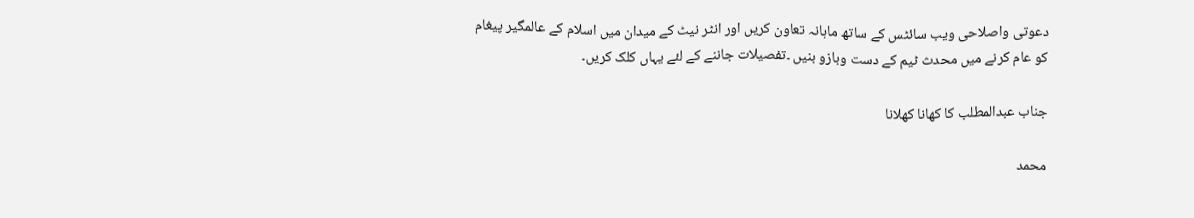دعوتی واصلاحی ویب سائٹس کے ساتھ ماہانہ تعاون کریں اور انٹر نیٹ کے میدان میں اسلام کے عالمگیر پیغام کو عام کرنے میں محدث ٹیم کے دست وبازو بنیں ۔تفصیلات جاننے کے لئے یہاں کلک کریں۔

جناب عبدالمطلب کا کھانا کھلانا

محمد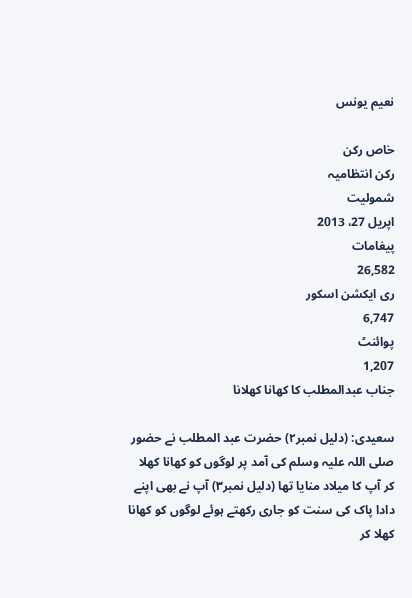نعیم یونس

خاص رکن
رکن انتظامیہ
شمولیت
اپریل 27، 2013
پیغامات
26,582
ری ایکشن اسکور
6,747
پوائنٹ
1,207
جناب عبدالمطلب کا کھانا کھلانا

سعیدی: (دلیل نمبر۲) حضرت عبد المطلب نے حضور صلی اللہ علیہ وسلم کی آمد پر لوگوں کو کھانا کھلا کر آپ کا میلاد منایا تھا (دلیل نمبر۳) آپ نے بھی اپنے دادا پاک کی سنت کو جاری رکھتے ہوئے لوگوں کو کھانا کھلا کر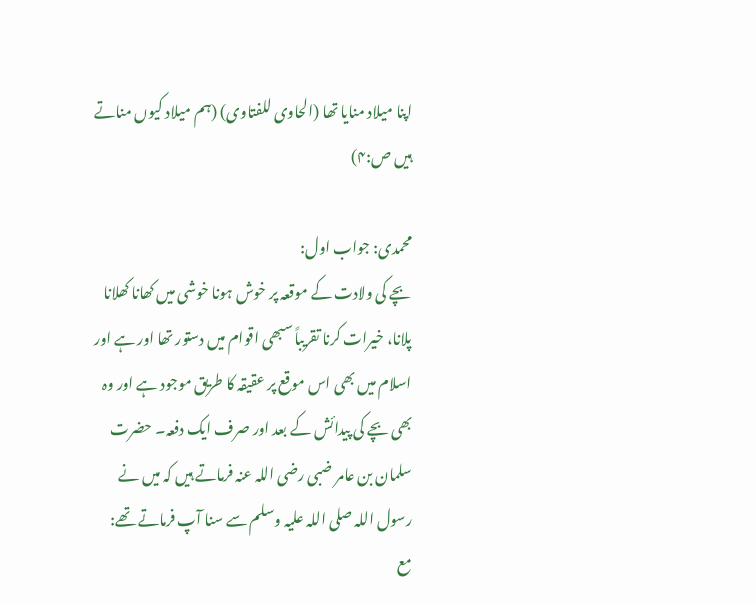اپنا میلاد منایا تھا (الحاوی للفتاوی) (ہم میلاد کیوں مناتے ہیں ص:۴)

محمدی: جواب اول:
بچے کی ولادت کے موقعہ پر خوش ہونا خوشی میں کھانا کھلانا پلانا، خیرات کرنا تقریباً سبھی اقوام میں دستور تھا اور ہے اور اسلام میں بھی اس موقع پر عقیقہ کا طریق موجود ہے اور وہ بھی بچے کی پیدائش کے بعد اور صرف ایک دفعہ۔ حضرت سلمان بن عامر ضبی رضی اللہ عنہ فرماتے ہیں کہ میں نے رسول اللہ صلی اللہ علیہ وسلم سے سنا آپ فرماتے تھے:
مع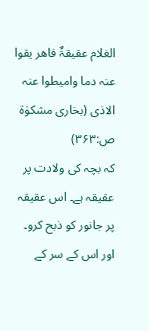الغلام عقیقۃٌ فاھر یقوا عنہ دما وامیطوا عنہ الاذی (بخاری مشکوٰۃ ص:۳۶۳)
کہ بچہ کی ولادت پر عقیقہ ہے۔ اس عقیقہ پر جانور کو ذبح کرو۔ اور اس کے سر کے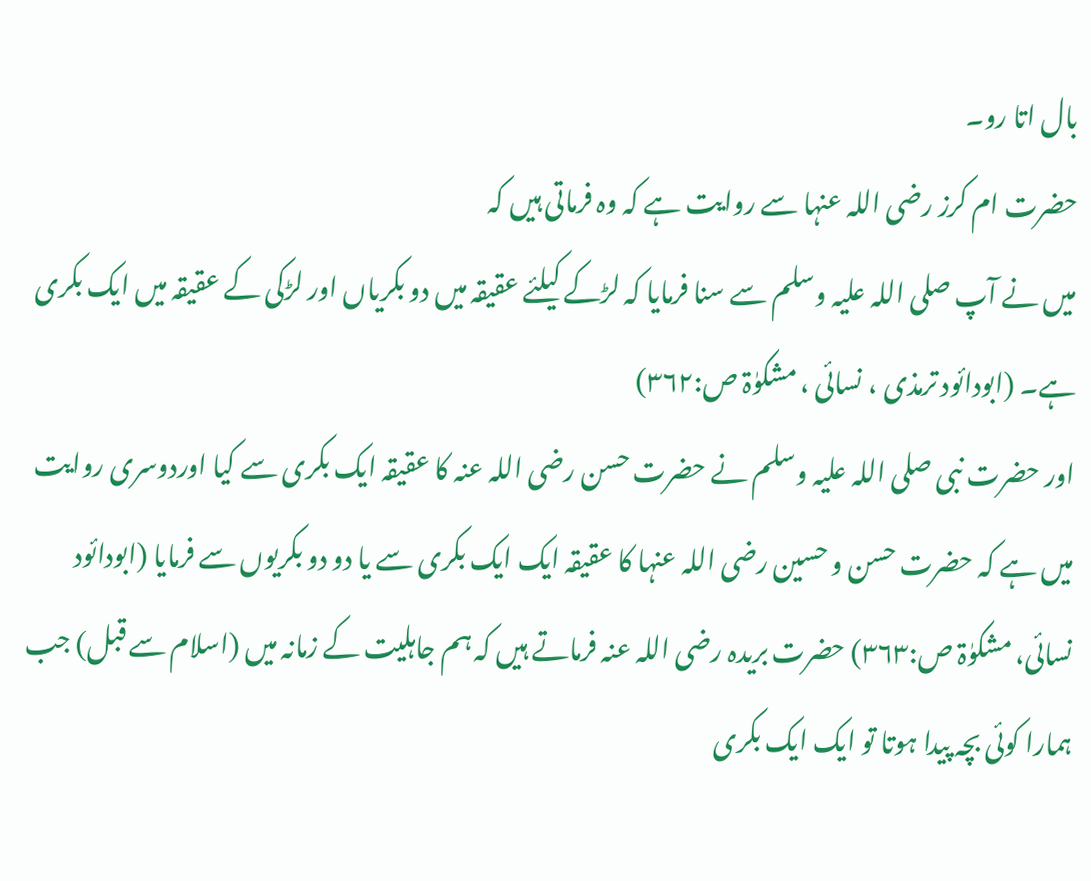بال اتا رو۔
حضرت ام کرز رضی اللہ عنہا سے روایت ہے کہ وہ فرماتی ہیں کہ
میں نے آپ صلی اللہ علیہ وسلم سے سنا فرمایا کہ لڑکے کیلئے عقیقہ میں دو بکریاں اور لڑکی کے عقیقہ میں ایک بکری ہے۔ (ابودائود ترمذی ، نسائی ، مشکوٰۃ ص:۳۶۲)
اور حضرت نبی صلی اللہ علیہ وسلم نے حضرت حسن رضی اللہ عنہ کا عقیقہ ایک بکری سے کیا اوردوسری روایت میں ہے کہ حضرت حسن و حسین رضی اللہ عنہا کا عقیقہ ایک ایک بکری سے یا دو دو بکریوں سے فرمایا (ابودائود نسائی، مشکوٰۃ ص:۳۶۳) حضرت بریدہ رضی اللہ عنہ فرماتے ہیں کہ ہم جاہلیت کے زمانہ میں (اسلام سے قبل) جب ہمارا کوئی بچہ پیدا ہوتا تو ایک ایک بکری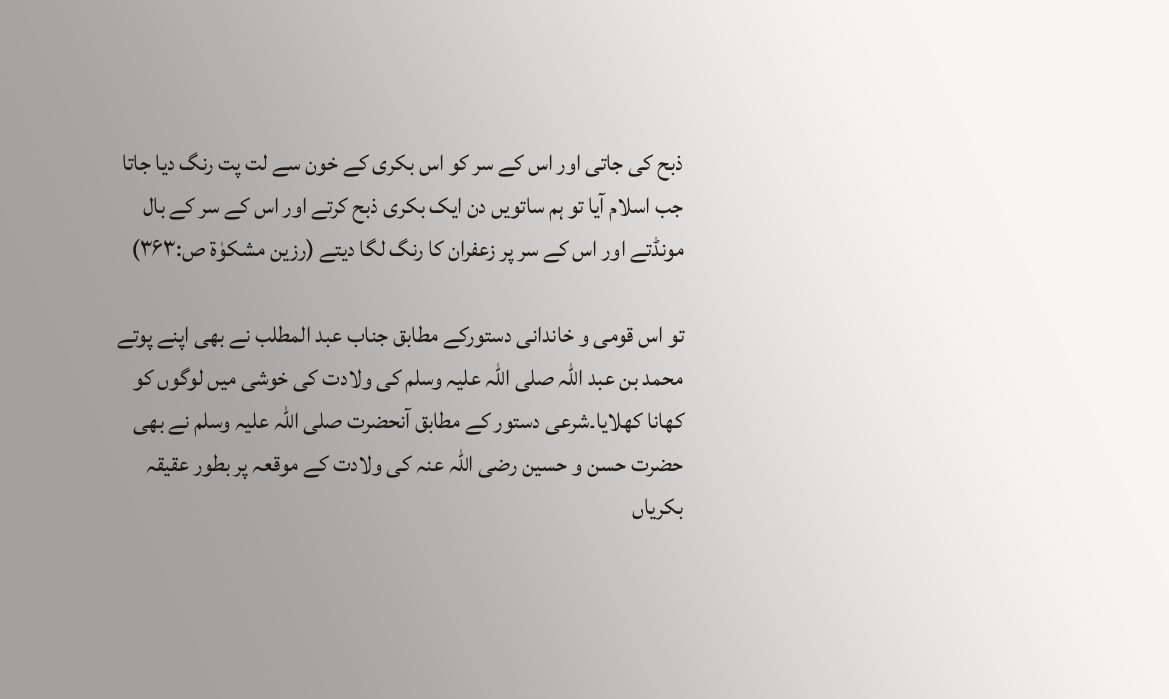ذبح کی جاتی اور اس کے سر کو اس بکری کے خون سے لت پت رنگ دیا جاتا جب اسلام آیا تو ہم ساتویں دن ایک بکری ذبح کرتے اور اس کے سر کے بال مونڈتے اور اس کے سر پر زعفران کا رنگ لگا دیتے (رزین مشکوٰۃ ص:۳۶۳)

تو اس قومی و خاندانی دستورکے مطابق جناب عبد المطلب نے بھی اپنے پوتے محمد بن عبد اللہ صلی اللہ علیہ وسلم کی ولادت کی خوشی میں لوگوں کو کھانا کھلایا۔شرعی دستور کے مطابق آنحضرت صلی اللہ علیہ وسلم نے بھی حضرت حسن و حسین رضی اللہ عنہ کی ولادت کے موقعہ پر بطور عقیقہ بکریاں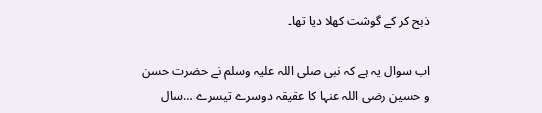ذبح کر کے گوشت کھلا دیا تھا۔

اب سوال یہ ہے کہ نبی صلی اللہ علیہ وسلم نے حضرت حسن و حسین رضی اللہ عنہا کا عقیقہ دوسرے تیسرے …سال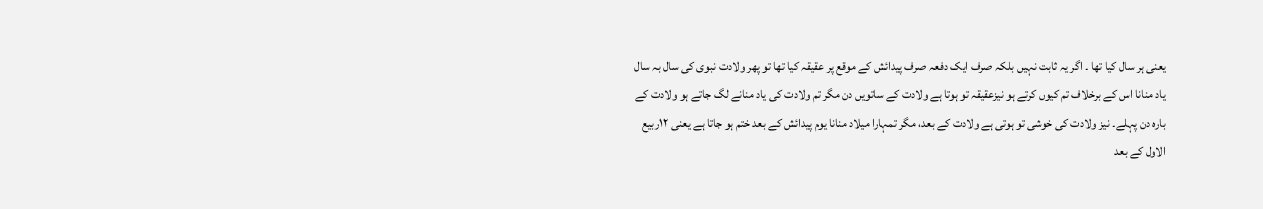یعنی ہر سال کیا تھا ۔ اگر یہ ثابت نہیں بلکہ صرف ایک دفعہ صرف پیدائش کے موقع پر عقیقہ کیا تھا تو پھر ولادت نبوی کی سال بہ سال یاد منانا اس کے برخلاف تم کیوں کرتے ہو نیزعقیقہ تو ہوتا ہے ولادت کے ساتویں دن مگر تم ولادت کی یاد منانے لگ جاتے ہو ولادت کے بارہ دن پہلے۔ نیز ولادت کی خوشی تو ہوتی ہے ولادت کے بعد، مگر تمہارا میلاد منانا یوم پیدائش کے بعد ختم ہو جاتا ہے یعنی ۱۲ربیع الاول کے بعد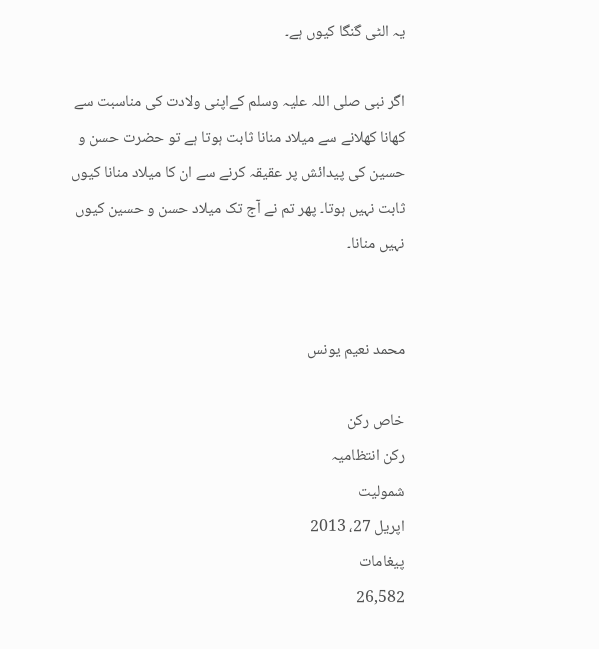یہ الٹی گنگا کیوں ہے۔

اگر نبی صلی اللہ علیہ وسلم کےاپنی ولادت کی مناسبت سے کھانا کھلانے سے میلاد منانا ثابت ہوتا ہے تو حضرت حسن و حسین کی پیدائش پر عقیقہ کرنے سے ان کا میلاد منانا کیوں ثابت نہیں ہوتا۔ پھر تم نے آج تک میلاد حسن و حسین کیوں نہیں منانا۔


محمد نعیم یونس

خاص رکن
رکن انتظامیہ
شمولیت
اپریل 27، 2013
پیغامات
26,582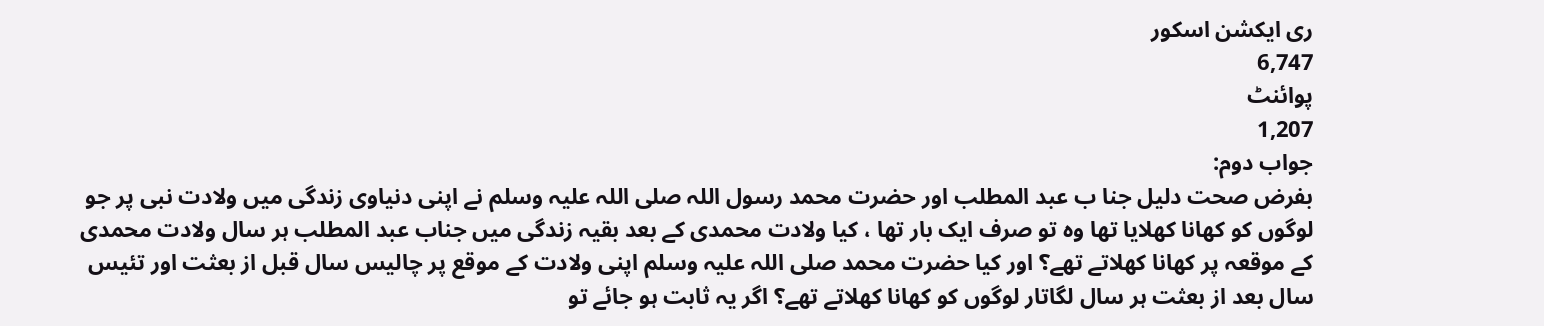ری ایکشن اسکور
6,747
پوائنٹ
1,207
جواب دوم:
بفرض صحت دلیل جنا ب عبد المطلب اور حضرت محمد رسول اللہ صلی اللہ علیہ وسلم نے اپنی دنیاوی زندگی میں ولادت نبی پر جو لوگوں کو کھانا کھلایا تھا وہ تو صرف ایک بار تھا ، کیا ولادت محمدی کے بعد بقیہ زندگی میں جناب عبد المطلب ہر سال ولادت محمدی کے موقعہ پر کھانا کھلاتے تھے؟ اور کیا حضرت محمد صلی اللہ علیہ وسلم اپنی ولادت کے موقع پر چالیس سال قبل از بعثت اور تئیس سال بعد از بعثت ہر سال لگاتار لوگوں کو کھانا کھلاتے تھے؟ اگر یہ ثابت ہو جائے تو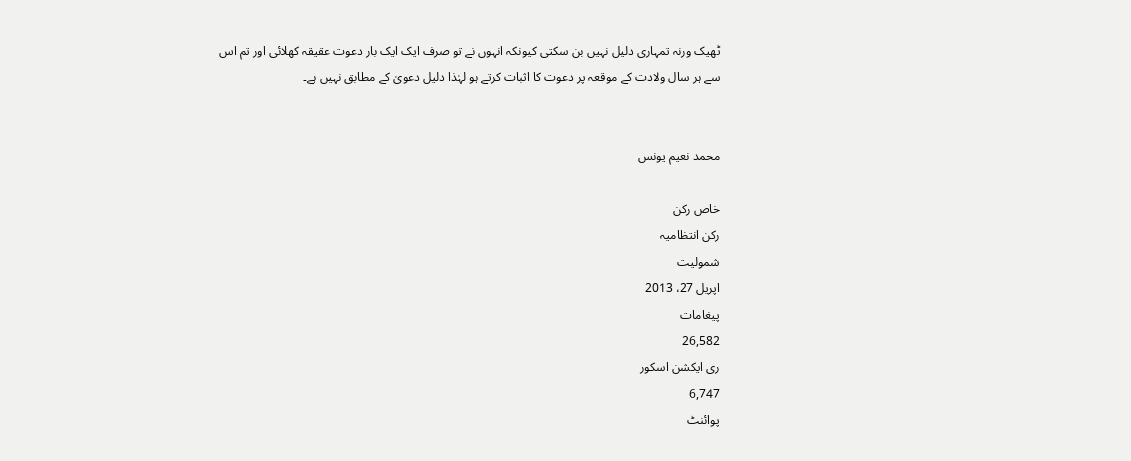ٹھیک ورنہ تمہاری دلیل نہیں بن سکتی کیونکہ انہوں نے تو صرف ایک ایک بار دعوت عقیقہ کھلائی اور تم اس سے ہر سال ولادت کے موقعہ پر دعوت کا اثبات کرتے ہو لہٰذا دلیل دعویٰ کے مطابق نہیں ہے۔


محمد نعیم یونس

خاص رکن
رکن انتظامیہ
شمولیت
اپریل 27، 2013
پیغامات
26,582
ری ایکشن اسکور
6,747
پوائنٹ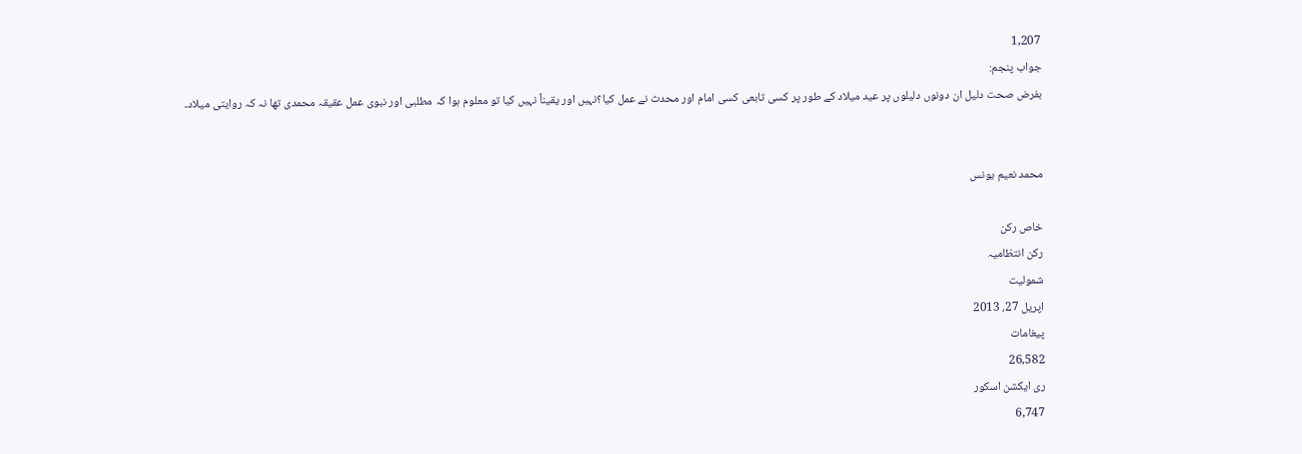1,207
جواب پنجم:
بفرض صحت دلیل ان دونوں دلیلوں پر عید میلاد کے طور پر کسی تابعی کسی امام اور محدث نے عمل کیا؟نہیں اور یقیناً نہیں کیا تو معلوم ہوا کہ مطلبی اور نبوی عمل عقیقہ محمدی تھا نہ کہ روایتی میلاد۔


محمد نعیم یونس

خاص رکن
رکن انتظامیہ
شمولیت
اپریل 27، 2013
پیغامات
26,582
ری ایکشن اسکور
6,747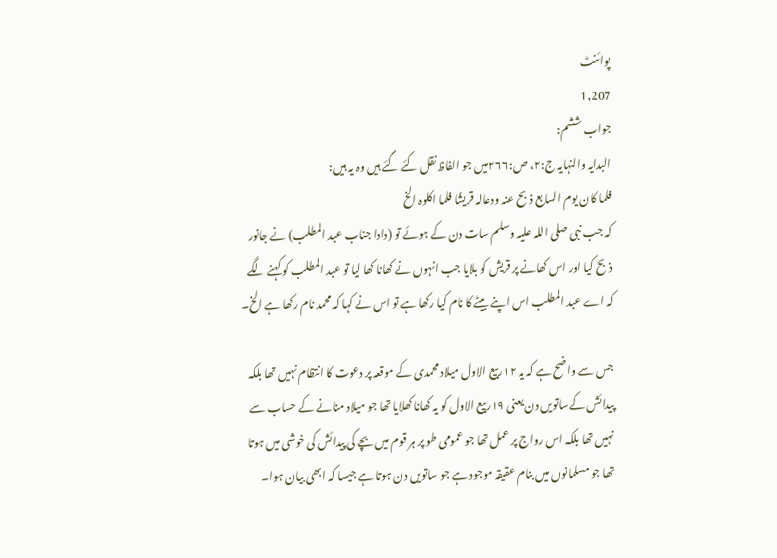پوائنٹ
1,207
جواب ششم:
البدایہ والنہایہ ج:۲، ص:۲۶۶میں جو الفاظ نقل کئے گئے ہیں وہ یہ ہیں:
فلما کان یوم السابع ذبح عنہ ودعالہ قریشًا فلما اکلوہ الخ
کہ جب نبی صلی اللہ علیہ وسلم سات دن کے ہوئے تو (دادا جناب عبد المطلب) نے جانور ذبح کیا اور اس کھانے پر قریش کو بلایا جب انہوں نے کھانا کھا لیا تو عبد المطلب کو کہنے لگے کہ اے عبد المطلب اس اپنے بیٹے کا نام کیا رکھا ہے تو اس نے کہا کہ محمد نام رکھا ہے الخ۔

جس سے واضح ہے کہ یہ ۱۲ربیع الاول میلاد محمدی کے موقعہ پر دعوت کا انتظام نہیں تھا بلکہ پیدائش کےساتویں دن یعنی ۱۹ربیع الاول کو یہ کھانا کھلایا تھا جو میلاد منانے کے حساب سے نہیں تھا بلکہ اس رواج پر عمل تھا جو عمومی طو پر ہر قوم میں بچے کی پیدائش کی خوشی میں ہوتا تھا جو مسلمانوں میں بنام عقیقہ موجود ہے جو ساتویں دن ہوتا ہے جیسا کہ ابھی بیان ہوا۔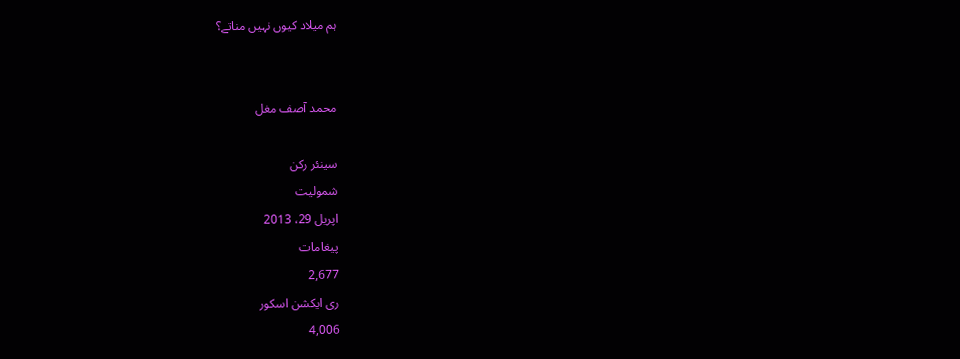ہم میلاد کیوں نہیں مناتے؟


محمد آصف مغل

سینئر رکن
شمولیت
اپریل 29، 2013
پیغامات
2,677
ری ایکشن اسکور
4,006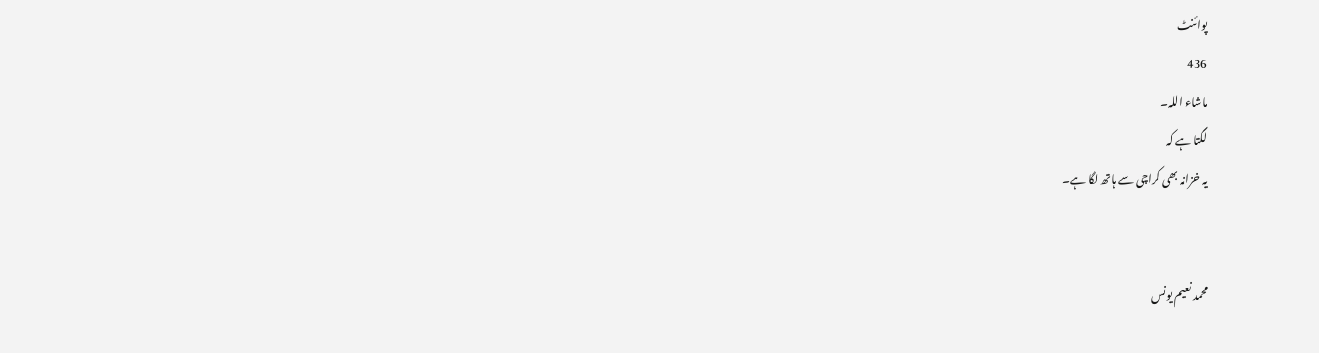پوائنٹ
436
ماشاء اللہ۔
لگتا ہے کہ
یہ خزانہ بھی کراچی سے ہاتھ لگا ہے۔


محمد نعیم یونس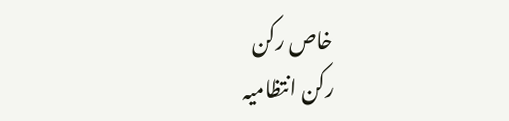خاص رکن
رکن انتظامیہ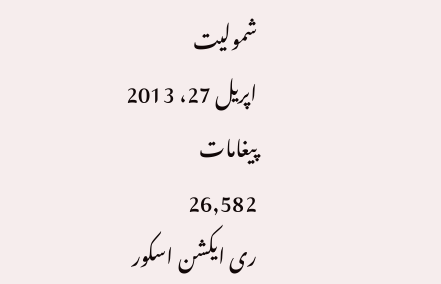شمولیت
اپریل 27، 2013
پیغامات
26,582
ری ایکشن اسکور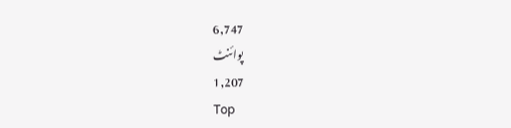6,747
پوائنٹ
1,207
Top